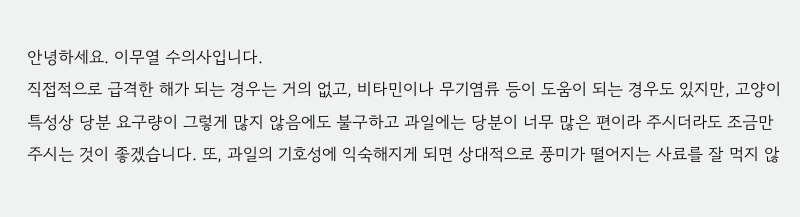안녕하세요. 이무열 수의사입니다.
직접적으로 급격한 해가 되는 경우는 거의 없고, 비타민이나 무기염류 등이 도움이 되는 경우도 있지만, 고양이 특성상 당분 요구량이 그렇게 많지 않음에도 불구하고 과일에는 당분이 너무 많은 편이라 주시더라도 조금만 주시는 것이 좋겠습니다. 또, 과일의 기호성에 익숙해지게 되면 상대적으로 풍미가 떨어지는 사료를 잘 먹지 않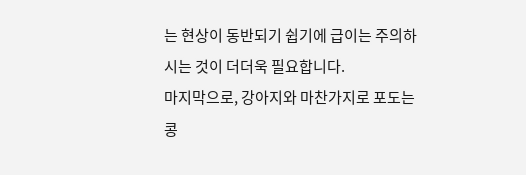는 현상이 동반되기 쉽기에 급이는 주의하시는 것이 더더욱 필요합니다.
마지막으로, 강아지와 마찬가지로 포도는 콩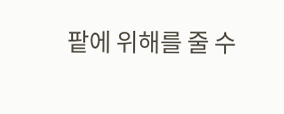팥에 위해를 줄 수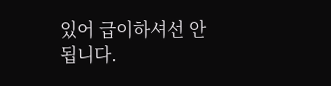있어 급이하셔선 안됩니다.